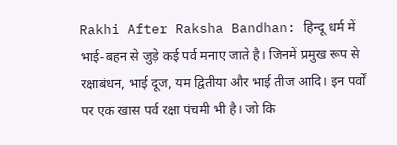Rakhi After Raksha Bandhan: हिन्दू धर्म में भाई-बहन से जुड़े कई पर्व मनाए जाते है। जिनमें प्रमुख रूप से रक्षाबंधन, भाई दूज, यम द्वितीया और भाई तीज आदि। इन पर्वों पर एक खास पर्व रक्षा पंचमी भी है। जो कि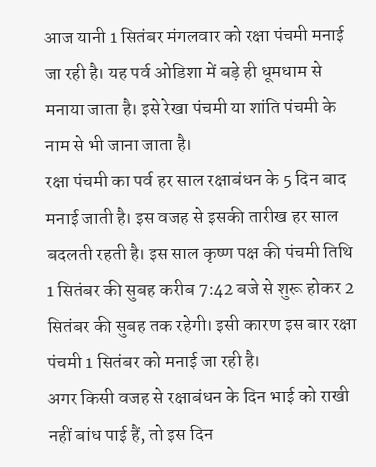आज यानी 1 सितंबर मंगलवार को रक्षा पंचमी मनाई जा रही है। यह पर्व ओडिशा में बड़े ही धूमधाम से मनाया जाता है। इसे रेखा पंचमी या शांति पंचमी के नाम से भी जाना जाता है।
रक्षा पंचमी का पर्व हर साल रक्षाबंधन के 5 दिन बाद मनाई जाती है। इस वजह से इसकी तारीख हर साल बदलती रहती है। इस साल कृष्ण पक्ष की पंचमी तिथि 1 सितंबर की सुबह करीब 7:42 बजे से शुरू होकर 2 सितंबर की सुबह तक रहेगी। इसी कारण इस बार रक्षा पंचमी 1 सितंबर को मनाई जा रही है।
अगर किसी वजह से रक्षाबंधन के दिन भाई को राखी नहीं बांध पाई हैं, तो इस दिन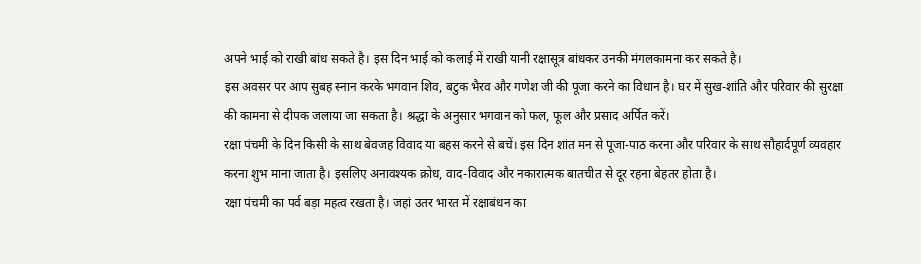अपने भाई को राखी बांध सकते है। इस दिन भाई को कलाई में राखी यानी रक्षासूत्र बांधकर उनकी मंगलकामना कर सकते है।
इस अवसर पर आप सुबह स्नान करके भगवान शिव, बटुक भैरव और गणेश जी की पूजा करने का विधान है। घर में सुख-शांति और परिवार की सुरक्षा की कामना से दीपक जलाया जा सकता है। श्रद्धा के अनुसार भगवान को फल, फूल और प्रसाद अर्पित करें।
रक्षा पंचमी के दिन किसी के साथ बेवजह विवाद या बहस करने से बचें। इस दिन शांत मन से पूजा-पाठ करना और परिवार के साथ सौहार्दपूर्ण व्यवहार करना शुभ माना जाता है। इसलिए अनावश्यक क्रोध, वाद-विवाद और नकारात्मक बातचीत से दूर रहना बेहतर होता है।
रक्षा पंचमी का पर्व बड़ा महत्व रखता है। जहां उतर भारत में रक्षाबंधन का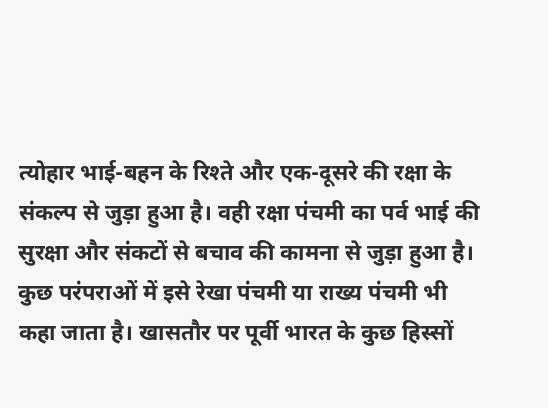त्योहार भाई-बहन के रिश्ते और एक-दूसरे की रक्षा के संकल्प से जुड़ा हुआ है। वही रक्षा पंचमी का पर्व भाई की सुरक्षा और संकटों से बचाव की कामना से जुड़ा हुआ है। कुछ परंपराओं में इसे रेखा पंचमी या राख्य पंचमी भी कहा जाता है। खासतौर पर पूर्वी भारत के कुछ हिस्सों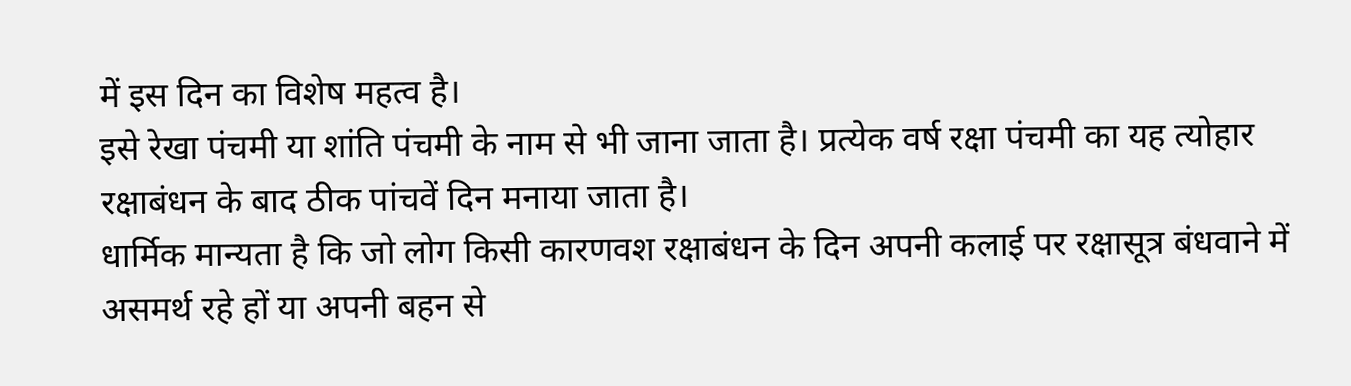में इस दिन का विशेष महत्व है।
इसे रेखा पंचमी या शांति पंचमी के नाम से भी जाना जाता है। प्रत्येक वर्ष रक्षा पंचमी का यह त्योहार रक्षाबंधन के बाद ठीक पांचवें दिन मनाया जाता है।
धार्मिक मान्यता है कि जो लोग किसी कारणवश रक्षाबंधन के दिन अपनी कलाई पर रक्षासूत्र बंधवाने में असमर्थ रहे हों या अपनी बहन से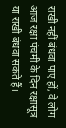राखी नहीं बंधवा पाए हों, वे लोग आज रक्षा पंचमी के दिन रक्षासूत्र या राखी बंधवा सकते हैं।